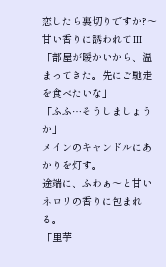恋したら裏切りですか?〜甘い香りに誘われてⅢ
「部屋が暖かいから、温まってきた。先にご馳走を食べたいな」
「ふふ…そうしましょうか」
メインのキャンドルにあかりを灯す。
途端に、ふわぁ〜と甘いネロリの香りに包まれる。
「里芋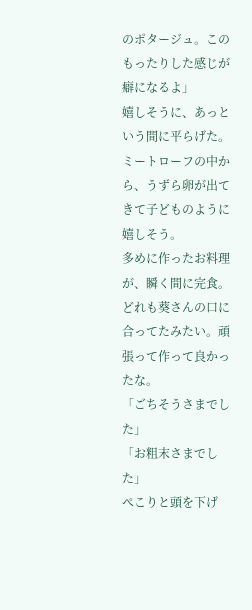のポタージュ。このもったりした感じが癖になるよ」
嬉しそうに、あっという間に平らげた。
ミートローフの中から、うずら卵が出てきて子どものように嬉しそう。
多めに作ったお料理が、瞬く間に完食。どれも葵さんの口に合ってたみたい。頑張って作って良かったな。
「ごちそうさまでした」
「お粗末さまでした」
ぺこりと頭を下げ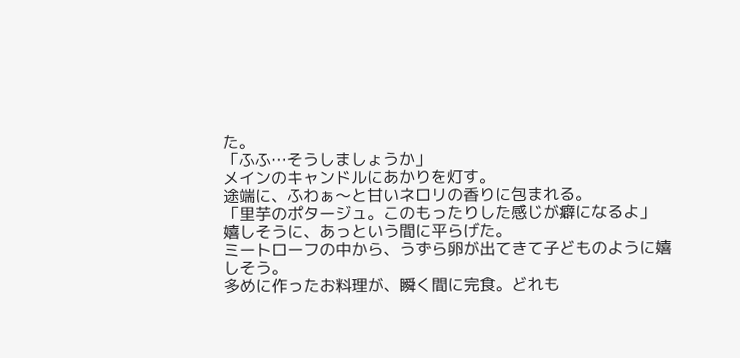た。
「ふふ…そうしましょうか」
メインのキャンドルにあかりを灯す。
途端に、ふわぁ〜と甘いネロリの香りに包まれる。
「里芋のポタージュ。このもったりした感じが癖になるよ」
嬉しそうに、あっという間に平らげた。
ミートローフの中から、うずら卵が出てきて子どものように嬉しそう。
多めに作ったお料理が、瞬く間に完食。どれも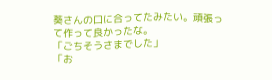葵さんの口に合ってたみたい。頑張って作って良かったな。
「ごちそうさまでした」
「お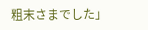粗末さまでした」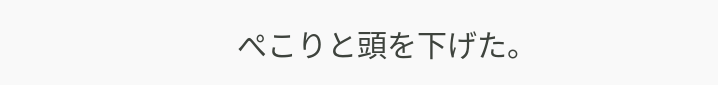ぺこりと頭を下げた。